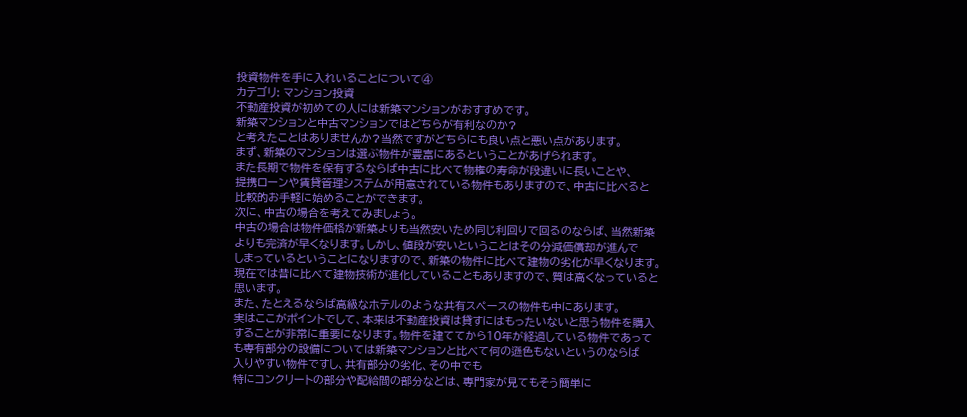投資物件を手に入れいることについて④
カテゴリ: マンション投資
不動産投資が初めての人には新築マンションがおすすめです。
新築マンションと中古マンションではどちらが有利なのか?
と考えたことはありませんか?当然ですがどちらにも良い点と悪い点があります。
まず、新築のマンションは選ぶ物件が豊富にあるということがあげられます。
また長期で物件を保有するならば中古に比べて物権の寿命が段違いに長いことや、
提携ローンや賃貸管理システムが用意されている物件もありますので、中古に比べると
比較的お手軽に始めることができます。
次に、中古の場合を考えてみましょう。
中古の場合は物件価格が新築よりも当然安いため同じ利回りで回るのならば、当然新築
よりも完済が早くなります。しかし、値段が安いということはその分減価償却が進んで
しまっているということになりますので、新築の物件に比べて建物の劣化が早くなります。
現在では昔に比べて建物技術が進化していることもありますので、質は高くなっていると
思います。
また、たとえるならば高級なホテルのような共有スペースの物件も中にあります。
実はここがポイントでして、本来は不動産投資は貸すにはもったいないと思う物件を購入
することが非常に重要になります。物件を建ててから10年が経過している物件であって
も専有部分の設備については新築マンションと比べて何の遜色もないというのならば
入りやすい物件ですし、共有部分の劣化、その中でも
特にコンクリートの部分や配給間の部分などは、専門家が見てもそう簡単に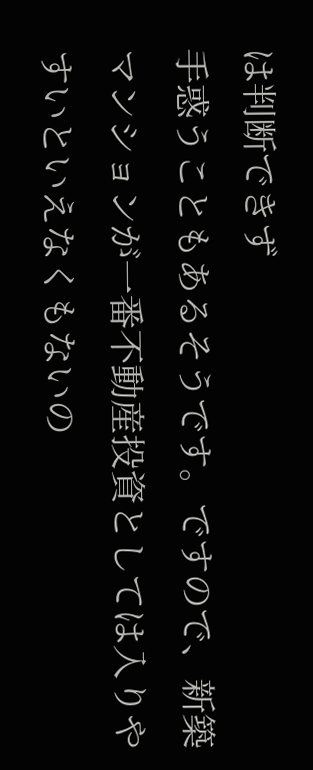は判断できず
手惑うこともあるそうです。ですので、新築マンションが一番不動産投資としては入りや
すいといえなくもないの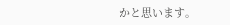かと思います。